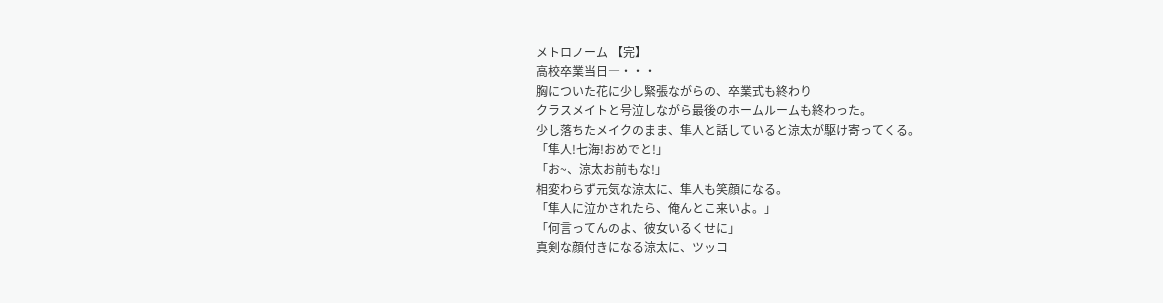メトロノーム 【完】
高校卒業当日―・・・
胸についた花に少し緊張ながらの、卒業式も終わり
クラスメイトと号泣しながら最後のホームルームも終わった。
少し落ちたメイクのまま、隼人と話していると涼太が駆け寄ってくる。
「隼人!七海!おめでと!」
「お~、涼太お前もな!」
相変わらず元気な涼太に、隼人も笑顔になる。
「隼人に泣かされたら、俺んとこ来いよ。」
「何言ってんのよ、彼女いるくせに」
真剣な顔付きになる涼太に、ツッコ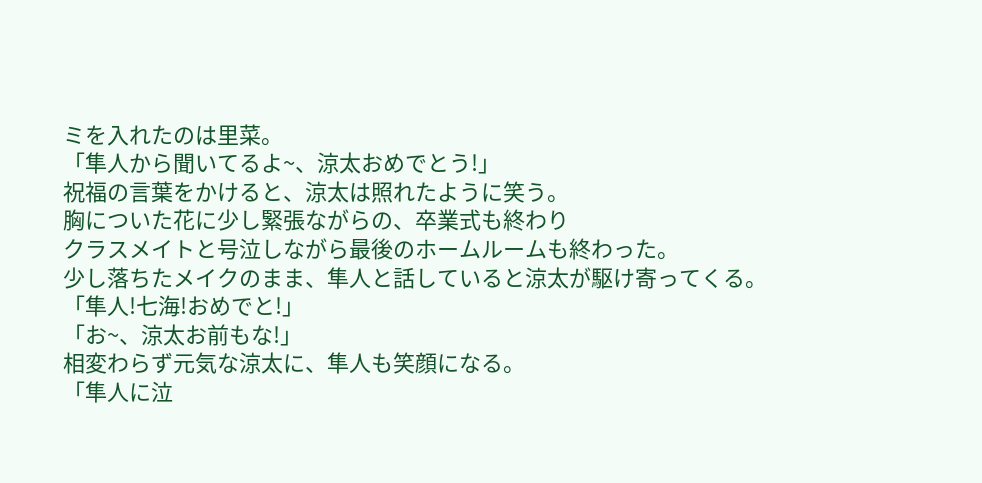ミを入れたのは里菜。
「隼人から聞いてるよ~、涼太おめでとう!」
祝福の言葉をかけると、涼太は照れたように笑う。
胸についた花に少し緊張ながらの、卒業式も終わり
クラスメイトと号泣しながら最後のホームルームも終わった。
少し落ちたメイクのまま、隼人と話していると涼太が駆け寄ってくる。
「隼人!七海!おめでと!」
「お~、涼太お前もな!」
相変わらず元気な涼太に、隼人も笑顔になる。
「隼人に泣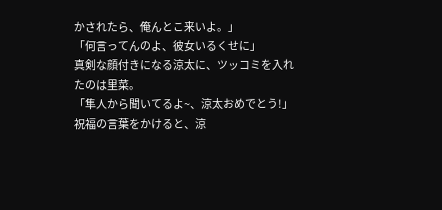かされたら、俺んとこ来いよ。」
「何言ってんのよ、彼女いるくせに」
真剣な顔付きになる涼太に、ツッコミを入れたのは里菜。
「隼人から聞いてるよ~、涼太おめでとう!」
祝福の言葉をかけると、涼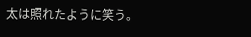太は照れたように笑う。